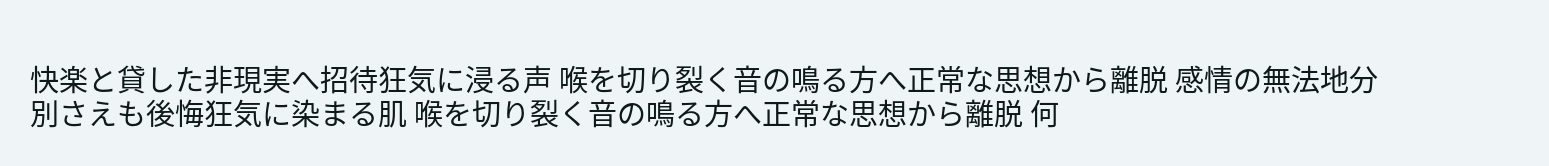快楽と貸した非現実へ招待狂気に浸る声 喉を切り裂く音の鳴る方へ正常な思想から離脱 感情の無法地分別さえも後悔狂気に染まる肌 喉を切り裂く音の鳴る方へ正常な思想から離脱 何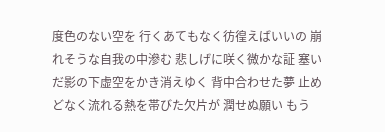度色のない空を 行くあてもなく彷徨えばいいの 崩れそうな自我の中滲む 悲しげに咲く微かな証 塞いだ影の下虚空をかき消えゆく 背中合わせた夢 止めどなく流れる熱を帯びた欠片が 潤せぬ願い もう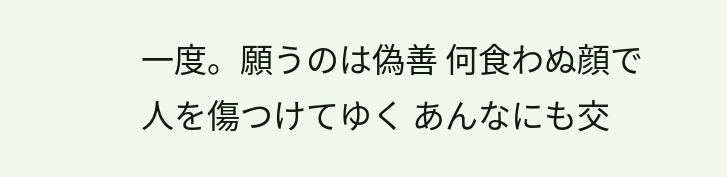一度。願うのは偽善 何食わぬ顔で人を傷つけてゆく あんなにも交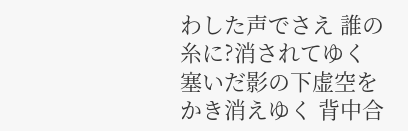わした声でさえ 誰の糸に?消されてゆく 塞いだ影の下虚空をかき消えゆく 背中合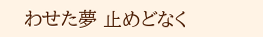わせた夢 止めどなく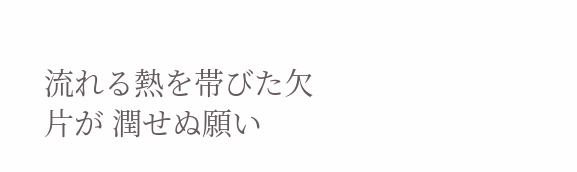流れる熱を帯びた欠片が 潤せぬ願い